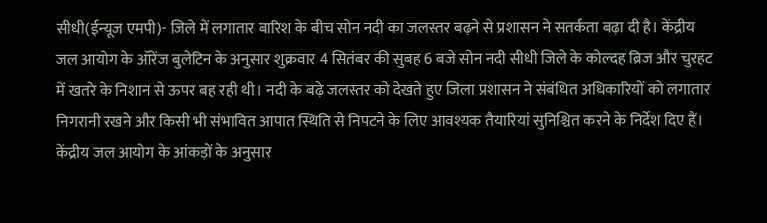सीधी(ईन्यूज एमपी)- जिले में लगातार बारिश के बीच सोन नदी का जलस्तर बढ़ने से प्रशासन ने सतर्कता बढ़ा दी है। केंद्रीय जल आयोग के ऑरेंज बुलेटिन के अनुसार शुक्रवार 4 सितंबर की सुबह 6 बजे सोन नदी सीधी जिले के कोल्दह ब्रिज और चुरहट में खतरे के निशान से ऊपर बह रही थी। नदी के बढ़े जलस्तर को देखते हुए जिला प्रशासन ने संबंधित अधिकारियों को लगातार निगरानी रखने और किसी भी संभावित आपात स्थिति से निपटने के लिए आवश्यक तैयारियां सुनिश्चित करने के निर्देश दिए हैं। केंद्रीय जल आयोग के आंकड़ों के अनुसार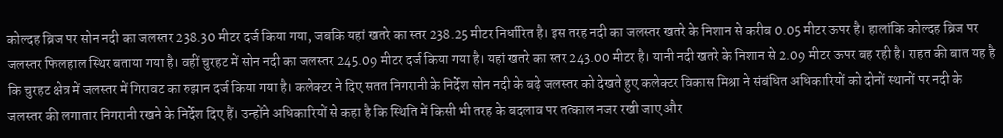कोल्दह ब्रिज पर सोन नदी का जलस्तर 238.30 मीटर दर्ज किया गया, जबकि यहां खतरे का स्तर 238.25 मीटर निर्धारित है। इस तरह नदी का जलस्तर खतरे के निशान से करीब 0.05 मीटर ऊपर है। हालांकि कोल्दह ब्रिज पर जलस्तर फिलहाल स्थिर बताया गया है। वहीं चुरहट में सोन नदी का जलस्तर 245.09 मीटर दर्ज किया गया है। यहां खतरे का स्तर 243.00 मीटर है। यानी नदी खतरे के निशान से 2.09 मीटर ऊपर बह रही है। राहत की बात यह है कि चुरहट क्षेत्र में जलस्तर में गिरावट का रुझान दर्ज किया गया है। कलेक्टर ने दिए सतत निगरानी के निर्देश सोन नदी के बढ़े जलस्तर को देखते हुए कलेक्टर विकास मिश्रा ने संबंधित अधिकारियों को दोनों स्थानों पर नदी के जलस्तर की लगातार निगरानी रखने के निर्देश दिए हैं। उन्होंने अधिकारियों से कहा है कि स्थिति में किसी भी तरह के बदलाव पर तत्काल नजर रखी जाए और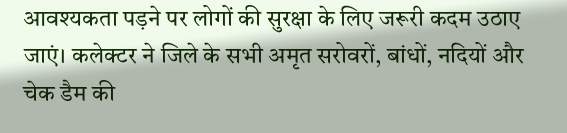आवश्यकता पड़ने पर लोगों की सुरक्षा के लिए जरूरी कदम उठाए जाएं। कलेक्टर ने जिले के सभी अमृत सरोवरों, बांधों, नदियों और चेक डैम की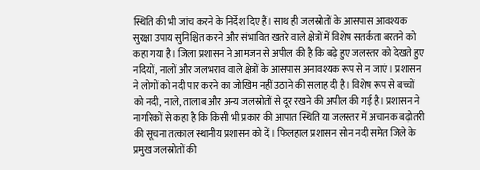स्थिति की भी जांच करने के निर्देश दिए हैं। साथ ही जलस्रोतों के आसपास आवश्यक सुरक्षा उपाय सुनिश्चित करने और संभावित खतरे वाले क्षेत्रों में विशेष सतर्कता बरतने को कहा गया है। जिला प्रशासन ने आमजन से अपील की है कि बढ़े हुए जलस्तर को देखते हुए नदियों, नालों और जलभराव वाले क्षेत्रों के आसपास अनावश्यक रूप से न जाएं। प्रशासन ने लोगों को नदी पार करने का जोखिम नहीं उठाने की सलाह दी है। विशेष रूप से बच्चों को नदी, नाले, तालाब और अन्य जलस्रोतों से दूर रखने की अपील की गई है। प्रशासन ने नागरिकों से कहा है कि किसी भी प्रकार की आपात स्थिति या जलस्तर में अचानक बढ़ोतरी की सूचना तत्काल स्थानीय प्रशासन को दें। फिलहाल प्रशासन सोन नदी समेत जिले के प्रमुख जलस्रोतों की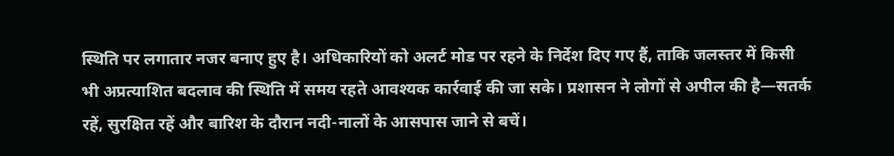स्थिति पर लगातार नजर बनाए हुए है। अधिकारियों को अलर्ट मोड पर रहने के निर्देश दिए गए हैं, ताकि जलस्तर में किसी भी अप्रत्याशित बदलाव की स्थिति में समय रहते आवश्यक कार्रवाई की जा सके। प्रशासन ने लोगों से अपील की है—सतर्क रहें, सुरक्षित रहें और बारिश के दौरान नदी-नालों के आसपास जाने से बचें।